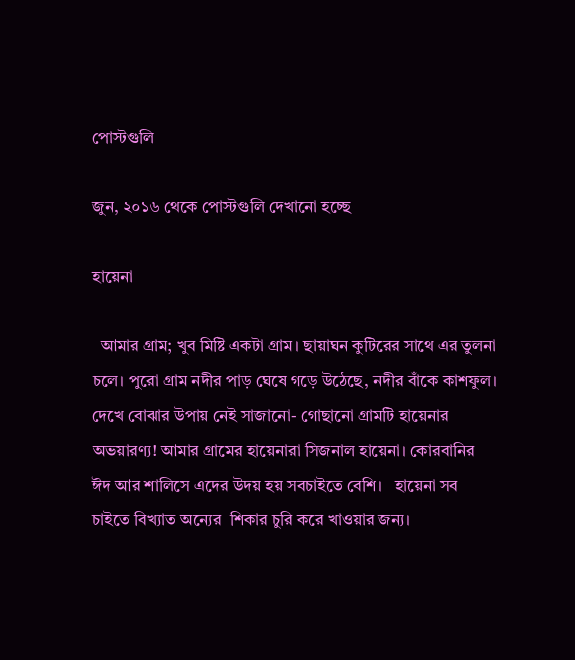পোস্টগুলি

জুন, ২০১৬ থেকে পোস্টগুলি দেখানো হচ্ছে

হায়েনা

  আমার গ্রাম; খুব মিষ্টি একটা গ্রাম। ছায়াঘন কুটিরের সাথে এর তুলনা চলে। পুরো গ্রাম নদীর পাড় ঘেষে গড়ে উঠেছে, নদীর বাঁকে কাশফুল। দেখে বোঝার উপায় নেই সাজানো- গোছানো গ্রামটি হায়েনার অভয়ারণ্য! আমার গ্রামের হায়েনারা সিজনাল হায়েনা। কোরবানির ঈদ আর শালিসে এদের উদয় হয় সবচাইতে বেশি।   হায়েনা সব চাইতে বিখ্যাত অন্যের  শিকার চুরি করে খাওয়ার জন্য।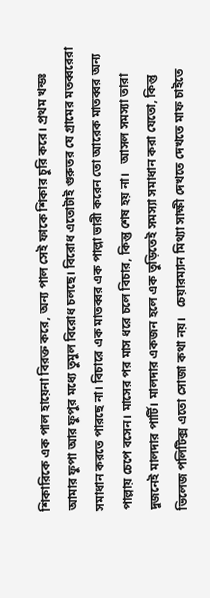শিকারিকে এক পাল হায়েনা বিরক্ত করে, অন্য পাল সেই ফাকে শিকার চুরি করে। প্রথম খন্ডঃ   আমার ফুপা আর ফুপুর মধ্যে তুমুল বিরোধ চলছে। বিরোধ এতোটাই গুরুতর যে গ্রামের মতব্বরেরা  সমাধান করতে পারছে না। বিচারে এক মাতব্বর এক পাল্লা ভারী করেন তো আরেক মাতব্বর অন্য পাল্লায় চেপে বসেন। মাসের পর মাস ধরে চলে বিচার, কিন্তু শেষ হয় না।   আসল সমস্যা তারা দুজনেই মালদার পার্টি। মালদার একজন হলে এক তুড়িতেই সমস্যা সমাধান করা যেতো, কিন্তু ভিলেজ পলিটিক্স এতো সোজা কথা নয়।   চেয়ারম্যান মিথ্যা সাক্ষী দেখতে দেখতে মাফ চাইতে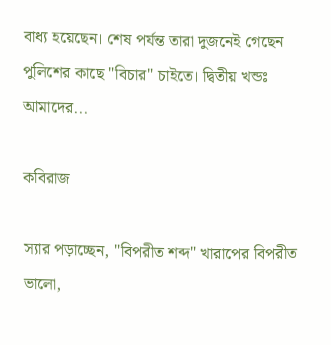বাধ্য হয়েছেন। শেষ পর্যন্ত তারা দুজনেই গেছেন পুলিশের কাছে "বিচার" চাইতে। দ্বিতীয় খন্ডঃ   আমাদের...

কবিরাজ

স্যার পড়াচ্ছেন, "বিপরীত শব্দ" খারাপের বিপরীত ভালো,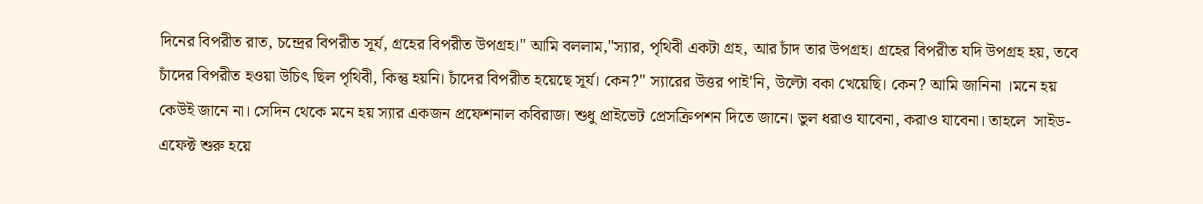দিনের বিপরীত রাত, চন্দ্রের বিপরীত সূর্য, গ্রহের বিপরীত উপগ্রহ।" আমি বললাম,"স্যার, পৃথিবী একটা গ্রহ, আর চাঁদ তার উপগ্রহ। গ্রহের বিপরীত যদি উপগ্রহ হয়, তবে চাঁদের বিপরীত হওয়া উচিৎ ছিল পৃথিবী, কিন্তু হয়নি। চাঁদের বিপরীত হয়েছে সূর্য। কেন?" স্যারের উত্তর পাই'নি, উল্টো বকা খেয়েছি। কেন? আমি জানিনা ।মনে হয় কেউই জানে না। সেদিন থেকে মনে হয় স্যার একজন প্রফেশনাল কবিরাজ। শুধু প্রাইভেট প্রেসক্রিপশন দিতে জানে। ভুল ধরাও যাবেনা, করাও যাবেনা। তাহলে  সাইড-এফেক্ট শুরু হয়ে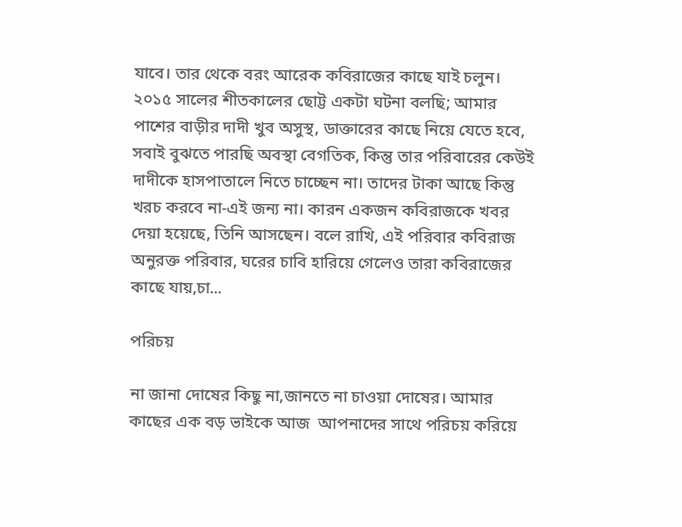যাবে। তার থেকে বরং আরেক কবিরাজের কাছে যাই চলুন। ২০১৫ সালের শীতকালের ছোট্ট একটা ঘটনা বলছি; আমার পাশের বাড়ীর দাদী খুব অসুস্থ, ডাক্তারের কাছে নিয়ে যেতে হবে, সবাই বুঝতে পারছি অবস্থা বেগতিক, কিন্তু তার পরিবারের কেউই দাদীকে হাসপাতালে নিতে চাচ্ছেন না। তাদের টাকা আছে কিন্তু খরচ করবে না-এই জন্য না। কারন একজন কবিরাজকে খবর দেয়া হয়েছে, তিনি আসছেন। বলে রাখি, এই পরিবার কবিরাজ অনুরক্ত পরিবার, ঘরের চাবি হারিয়ে গেলেও তারা কবিরাজের কাছে যায়,চা...

পরিচয়

না জানা দোষের কিছু না,জানতে না চাওয়া দোষের। আমার কাছের এক বড় ভাইকে আজ  আপনাদের সাথে পরিচয় করিয়ে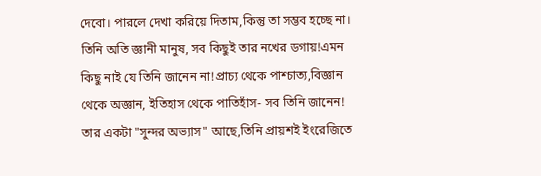দেবো। পারলে দেখা করিয়ে দিতাম,কিন্তু তা সম্ভব হচ্ছে না। তিনি অতি জ্ঞানী মানুষ, সব কিছুই তার নখের ডগায়!এমন কিছু নাই যে তিনি জানেন না!প্রাচ্য থেকে পাশ্চাত্য,বিজ্ঞান থেকে অজ্ঞান, ইতিহাস থেকে পাতিহাঁস- সব তিনি জানেন! তার একটা "সুন্দর অভ্যাস" আছে,তিনি প্রায়শই ইংরেজিতে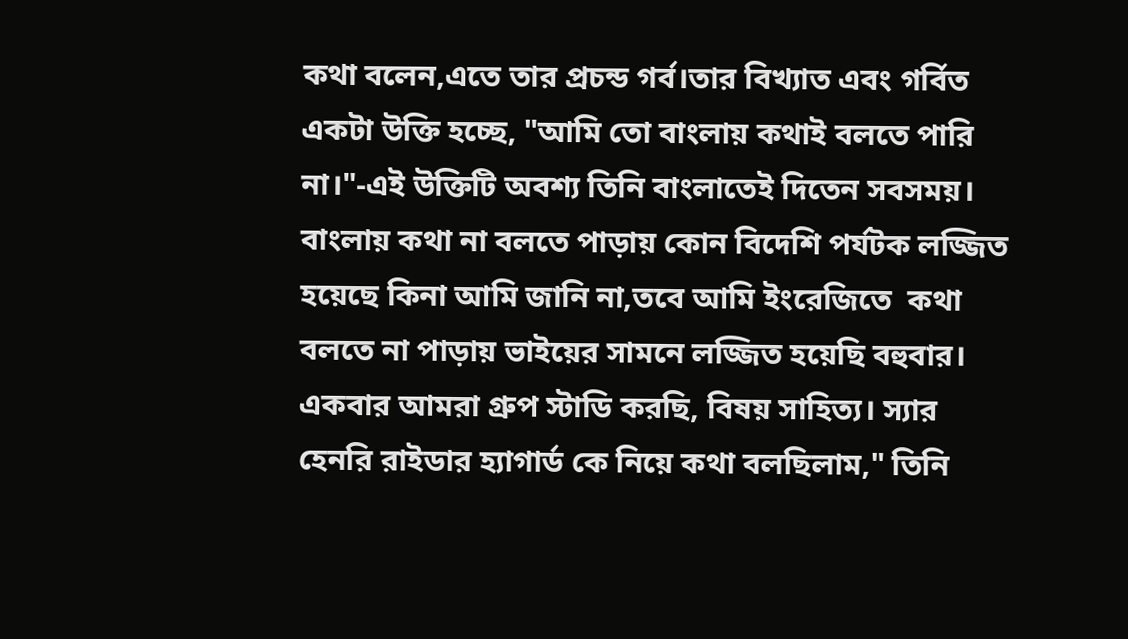কথা বলেন,এতে তার প্রচন্ড গর্ব।তার বিখ্যাত এবং গর্বিত একটা উক্তি হচ্ছে, "আমি তো বাংলায় কথাই বলতে পারি না।"-এই উক্তিটি অবশ্য তিনি বাংলাতেই দিতেন সবসময়। বাংলায় কথা না বলতে পাড়ায় কোন বিদেশি পর্যটক লজ্জিত হয়েছে কিনা আমি জানি না,তবে আমি ইংরেজিতে  কথা বলতে না পাড়ায় ভাইয়ের সামনে লজ্জিত হয়েছি বহুবার। একবার আমরা গ্রুপ স্টাডি করছি, বিষয় সাহিত্য। স্যার হেনরি রাইডার হ্যাগার্ড কে নিয়ে কথা বলছিলাম," তিনি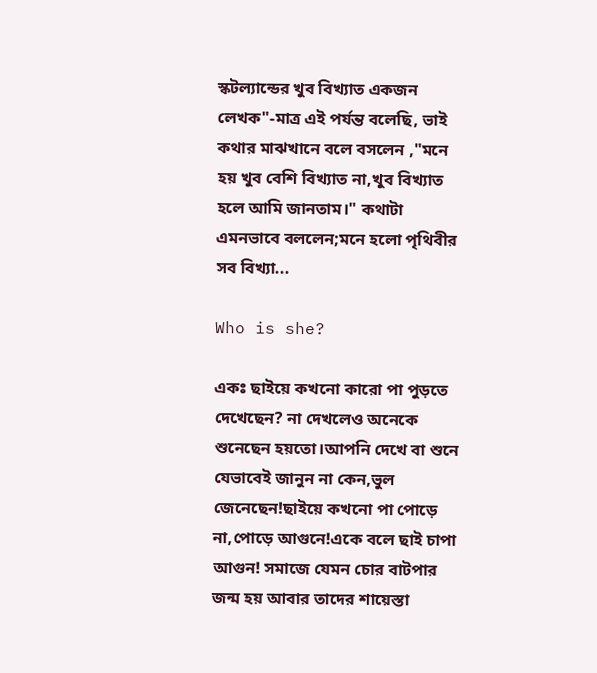স্কটল্যান্ডের খুব বিখ্যাত একজন লেখক"-মাত্র এই পর্যন্ত বলেছি, ভাই কথার মাঝখানে বলে বসলেন ,"মনে হয় খুব বেশি বিখ্যাত না,খুব বিখ্যাত হলে আমি জানতাম।" কথাটা এমনভাবে বললেন;মনে হলো পৃথিবীর সব বিখ্যা...

Who is she?

একঃ ছাইয়ে কখনো কারো পা পুড়তে দেখেছেন? না দেখলেও অনেকে শুনেছেন হয়তো।আপনি দেখে বা শুনে যেভাবেই জানুন না কেন,ভুল জেনেছেন!ছাইয়ে কখনো পা পোড়ে না,পোড়ে আগুনে!একে বলে ছাই চাপা আগুন! সমাজে যেমন চোর বাটপার জন্ম হয় আবার তাদের শায়েস্তা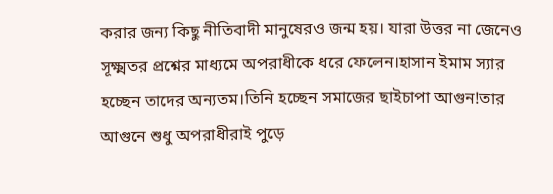করার জন্য কিছু নীতিবাদী মানুষেরও জন্ম হয়। যারা উত্তর না জেনেও সূক্ষ্মতর প্রশ্নের মাধ্যমে অপরাধীকে ধরে ফেলেন।হাসান ইমাম স্যার হচ্ছেন তাদের অন্যতম।তিনি হচ্ছেন সমাজের ছাইচাপা আগুন!তার আগুনে শুধু অপরাধীরাই পুড়ে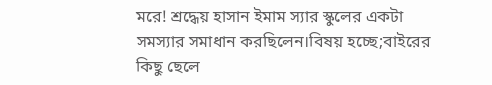মরে! শ্রদ্ধেয় হাসান ইমাম স্যার স্কুলের একটা সমস্যার সমাধান করছিলেন।বিষয় হচ্ছে;বাইরের কিছু ছেলে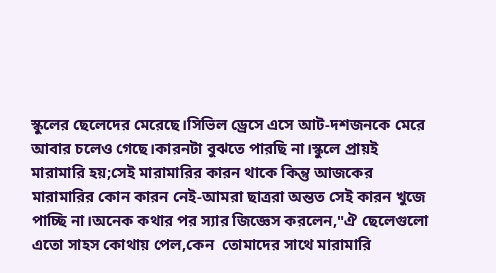স্কুলের ছেলেদের মেরেছে।সিভিল ড্রেসে এসে আট-দশজনকে মেরে আবার চলেও গেছে।কারনটা বুঝতে পারছি না।স্কুলে প্রায়ই মারামারি হয়;সেই মারামারির কারন থাকে কিন্তু আজকের মারামারির কোন কারন নেই-আমরা ছাত্ররা অন্তত সেই কারন খুজে পাচ্ছি না।অনেক কথার পর স্যার জিজ্ঞেস করলেন,"ঐ ছেলেগুলো এতো সাহস কোথায় পেল,কেন  তোমাদের সাথে মারামারি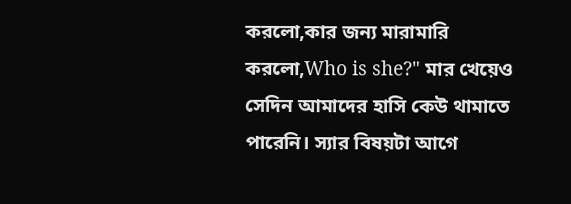করলো,কার জন্য মারামারি করলো,Who is she?" মার খেয়েও সেদিন আমাদের হাসি কেউ থামাতে পারেনি। স্যার বিষয়টা আগে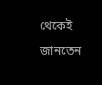থেকেই জানতেন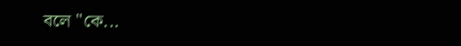বলে "কে...